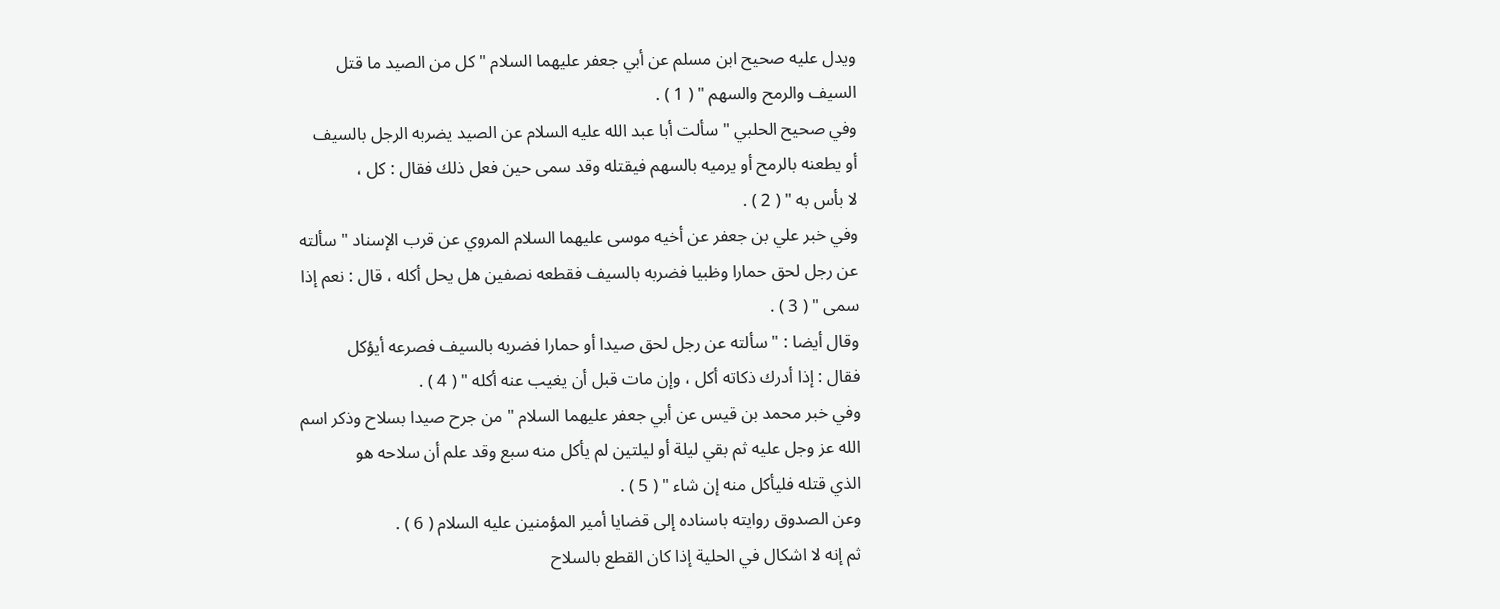ويدل عليه صحيح ابن مسلم عن أبي جعفر عليهما السلام " كل من الصيد ما قتل
السيف والرمح والسهم " ( 1 ) .
وفي صحيح الحلبي " سألت أبا عبد الله عليه السلام عن الصيد يضربه الرجل بالسيف
أو يطعنه بالرمح أو يرميه بالسهم فيقتله وقد سمى حين فعل ذلك فقال : كل ،
لا بأس به " ( 2 ) .
وفي خبر علي بن جعفر عن أخيه موسى عليهما السلام المروي عن قرب الإسناد " سألته
عن رجل لحق حمارا وظبيا فضربه بالسيف فقطعه نصفين هل يحل أكله ، قال : نعم إذا
سمى " ( 3 ) .
وقال أيضا : " سألته عن رجل لحق صيدا أو حمارا فضربه بالسيف فصرعه أيؤكل
فقال : إذا أدرك ذكاته أكل ، وإن مات قبل أن يغيب عنه أكله " ( 4 ) .
وفي خبر محمد بن قيس عن أبي جعفر عليهما السلام " من جرح صيدا بسلاح وذكر اسم
الله عز وجل عليه ثم بقي ليلة أو ليلتين لم يأكل منه سبع وقد علم أن سلاحه هو
الذي قتله فليأكل منه إن شاء " ( 5 ) .
وعن الصدوق روايته باسناده إلى قضايا أمير المؤمنين عليه السلام ( 6 ) .
ثم إنه لا اشكال في الحلية إذا كان القطع بالسلاح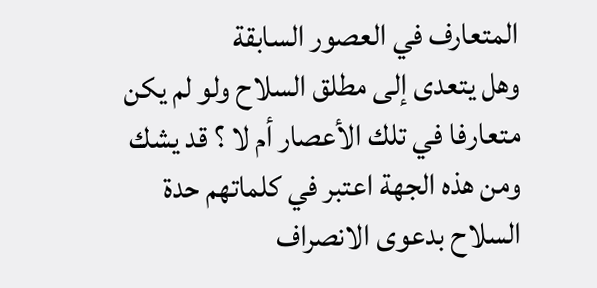المتعارف في العصور السابقة
وهل يتعدى إلى مطلق السلاح ولو لم يكن متعارفا في تلك الأعصار أم لا ؟ قد يشك
ومن هذه الجهة اعتبر في كلماتهم حدة السلاح بدعوى الانصراف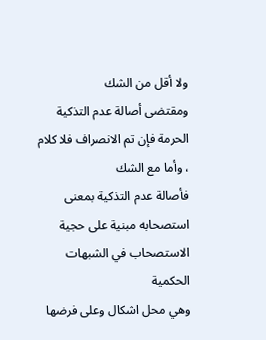ولا أقل من الشك
ومقتضى أصالة عدم التذكية الحرمة فإن تم الانصراف فلا كلام ، وأما مع الشك
فأصالة عدم التذكية بمعنى استصحابه مبنية على حجية الاستصحاب في الشبهات الحكمية
وهي محل اشكال وعلى فرضها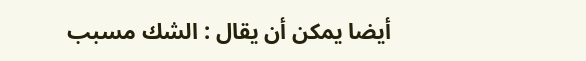أيضا يمكن أن يقال : الشك مسبب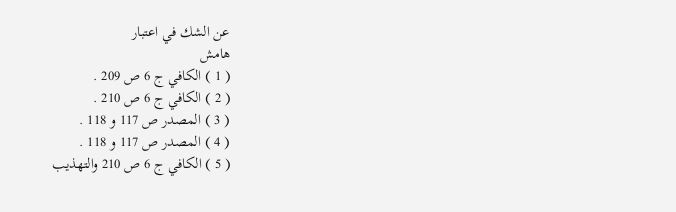عن الشك في اعتبار
هامش
( 1 ) الكافي ج 6 ص 209 .
( 2 ) الكافي ج 6 ص 210 .
( 3 ) المصدر ص 117 و 118 .
( 4 ) المصدر ص 117 و 118 .
( 5 ) الكافي ج 6 ص 210 والتهذيب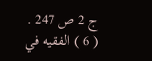ج 2 ص 247 .
( 6 ) الفقيه في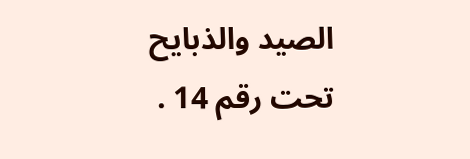الصيد والذبايح تحت رقم 14 .